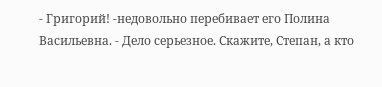- Григорий! -недовольно перебивает его Полина Васильевна. - Дело серьезное. Скажите, Степан, а кто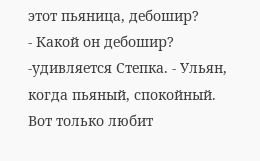этот пьяница, дебошир?
- Какой он дебошир? -удивляется Степка. - Ульян, когда пьяный, спокойный. Вот только любит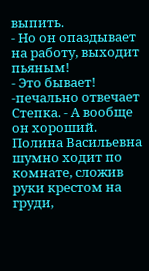выпить.
- Но он опаздывает на работу, выходит пьяным!
- Это бывает! -печально отвечает Степка. - А вообще он хороший.
Полина Васильевна шумно ходит по комнате, сложив руки крестом на груди,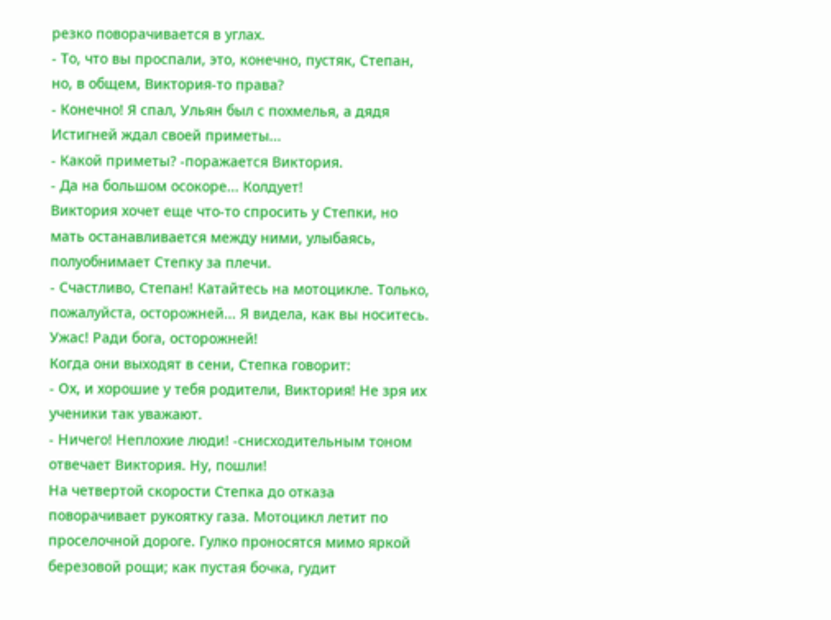резко поворачивается в углах.
- То, что вы проспали, это, конечно, пустяк, Степан, но, в общем, Виктория-то права?
- Конечно! Я спал, Ульян был с похмелья, а дядя Истигней ждал своей приметы...
- Какой приметы? -поражается Виктория.
- Да на большом осокоре... Колдует!
Виктория хочет еще что-то спросить у Степки, но мать останавливается между ними, улыбаясь, полуобнимает Степку за плечи.
- Счастливо, Степан! Катайтесь на мотоцикле. Только, пожалуйста, осторожней... Я видела, как вы носитесь. Ужас! Ради бога, осторожней!
Когда они выходят в сени, Степка говорит:
- Ох, и хорошие у тебя родители, Виктория! Не зря их ученики так уважают.
- Ничего! Неплохие люди! -снисходительным тоном отвечает Виктория. Ну, пошли!
На четвертой скорости Степка до отказа поворачивает рукоятку газа. Мотоцикл летит по проселочной дороге. Гулко проносятся мимо яркой березовой рощи; как пустая бочка, гудит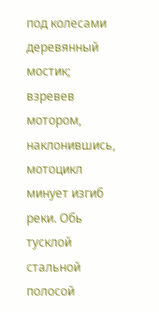под колесами деревянный мостик; взревев мотором, наклонившись, мотоцикл минует изгиб реки. Обь тусклой стальной полосой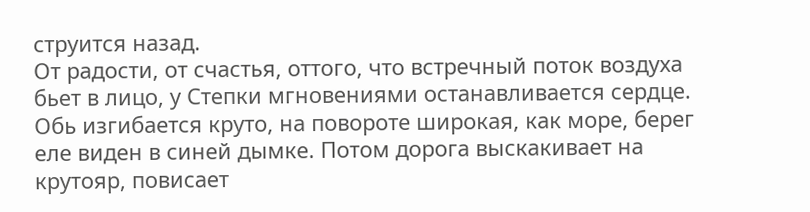струится назад.
От радости, от счастья, оттого, что встречный поток воздуха бьет в лицо, у Степки мгновениями останавливается сердце. Обь изгибается круто, на повороте широкая, как море, берег еле виден в синей дымке. Потом дорога выскакивает на крутояр, повисает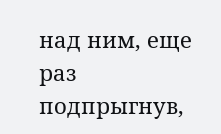над ним, еще раз подпрыгнув,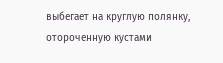выбегает на круглую полянку, отороченную кустами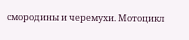смородины и черемухи. Мотоцикл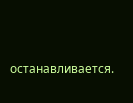останавливается.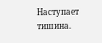Наступает тишина.